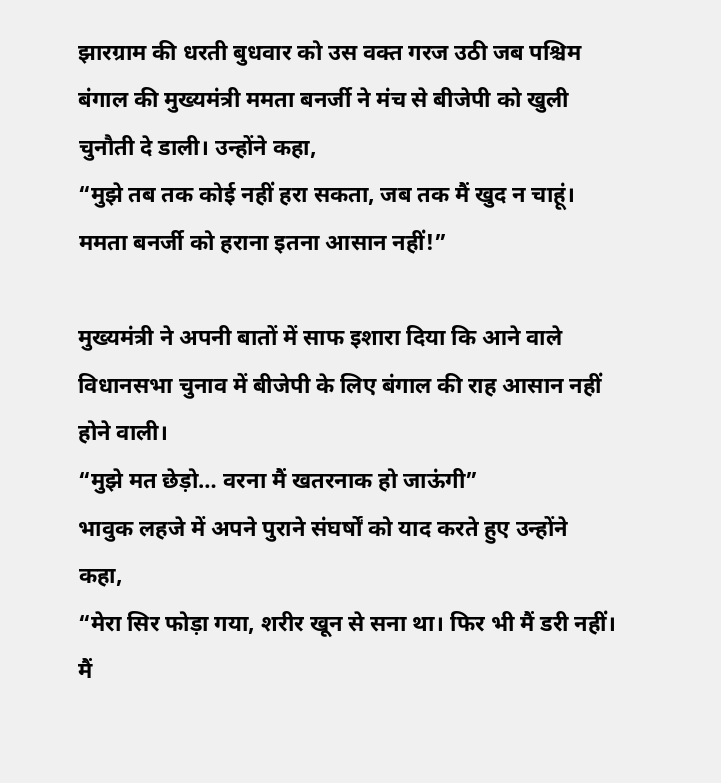झारग्राम की धरती बुधवार को उस वक्त गरज उठी जब पश्चिम बंगाल की मुख्यमंत्री ममता बनर्जी ने मंच से बीजेपी को खुली चुनौती दे डाली। उन्होंने कहा,
“मुझे तब तक कोई नहीं हरा सकता, जब तक मैं खुद न चाहूं। ममता बनर्जी को हराना इतना आसान नहीं!”

मुख्यमंत्री ने अपनी बातों में साफ इशारा दिया कि आने वाले विधानसभा चुनाव में बीजेपी के लिए बंगाल की राह आसान नहीं होने वाली।
“मुझे मत छेड़ो… वरना मैं खतरनाक हो जाऊंगी”
भावुक लहजे में अपने पुराने संघर्षों को याद करते हुए उन्होंने कहा,
“मेरा सिर फोड़ा गया, शरीर खून से सना था। फिर भी मैं डरी नहीं। मैं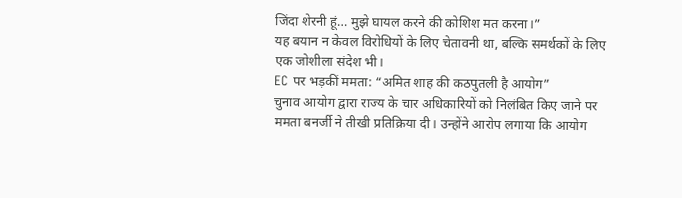जिंदा शेरनी हूं… मुझे घायल करने की कोशिश मत करना।”
यह बयान न केवल विरोधियों के लिए चेतावनी था, बल्कि समर्थकों के लिए एक जोशीला संदेश भी।
EC पर भड़कीं ममता: “अमित शाह की कठपुतली है आयोग”
चुनाव आयोग द्वारा राज्य के चार अधिकारियों को निलंबित किए जाने पर ममता बनर्जी ने तीखी प्रतिक्रिया दी। उन्होंने आरोप लगाया कि आयोग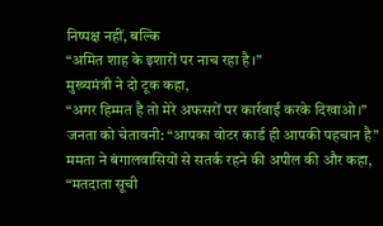निष्पक्ष नहीं, बल्कि
“अमित शाह के इशारों पर नाच रहा है।”
मुख्यमंत्री ने दो टूक कहा,
“अगर हिम्मत है तो मेरे अफसरों पर कार्रवाई करके दिखाओ।”
जनता को चेतावनी: “आपका वोटर कार्ड ही आपकी पहचान है”
ममता ने बंगालवासियों से सतर्क रहने की अपील की और कहा,
“मतदाता सूची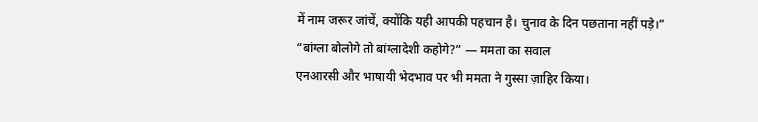में नाम जरूर जांचें, क्योंकि यही आपकी पहचान है। चुनाव के दिन पछताना नहीं पड़े।”
“बांग्ला बोलोगे तो बांग्लादेशी कहोगे?” — ममता का सवाल
एनआरसी और भाषायी भेदभाव पर भी ममता ने गुस्सा ज़ाहिर किया।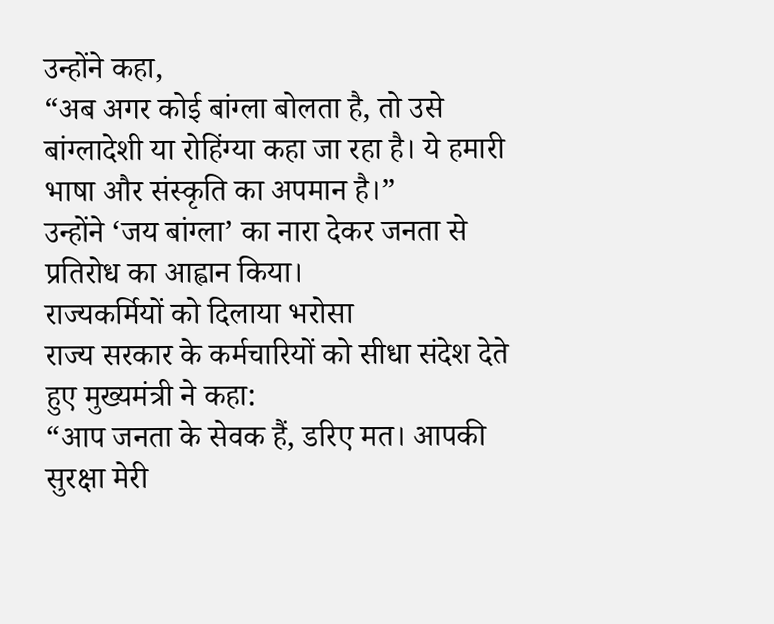उन्होंने कहा,
“अब अगर कोई बांग्ला बोलता है, तो उसे बांग्लादेशी या रोहिंग्या कहा जा रहा है। ये हमारी भाषा और संस्कृति का अपमान है।”
उन्होंने ‘जय बांग्ला’ का नारा देकर जनता से प्रतिरोध का आह्वान किया।
राज्यकर्मियों को दिलाया भरोसा
राज्य सरकार के कर्मचारियों को सीधा संदेश देते हुए मुख्यमंत्री ने कहा:
“आप जनता के सेवक हैं, डरिए मत। आपकी सुरक्षा मेरी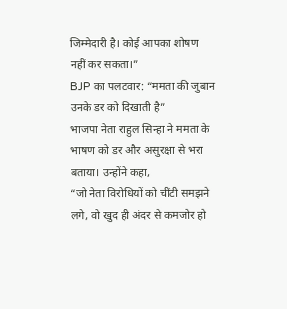जिम्मेदारी है। कोई आपका शोषण नहीं कर सकता।”
BJP का पलटवार: “ममता की जुबान उनके डर को दिखाती है”
भाजपा नेता राहुल सिन्हा ने ममता के भाषण को डर और असुरक्षा से भरा बताया। उन्होंने कहा,
“जो नेता विरोधियों को चींटी समझने लगे, वो खुद ही अंदर से कमजोर हो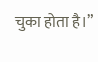चुका होता है।”